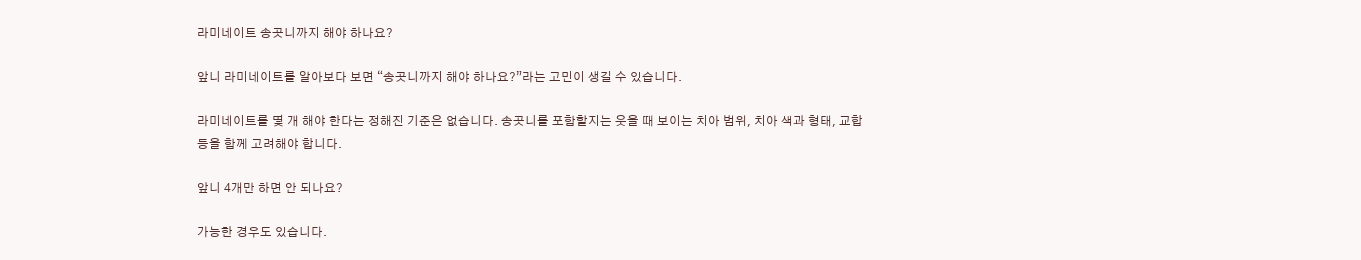라미네이트 송곳니까지 해야 하나요?

앞니 라미네이트를 알아보다 보면 “송곳니까지 해야 하나요?”라는 고민이 생길 수 있습니다.

라미네이트를 몇 개 해야 한다는 정해진 기준은 없습니다. 송곳니를 포함할지는 웃을 때 보이는 치아 범위, 치아 색과 형태, 교합 등을 함께 고려해야 합니다.

앞니 4개만 하면 안 되나요?

가능한 경우도 있습니다.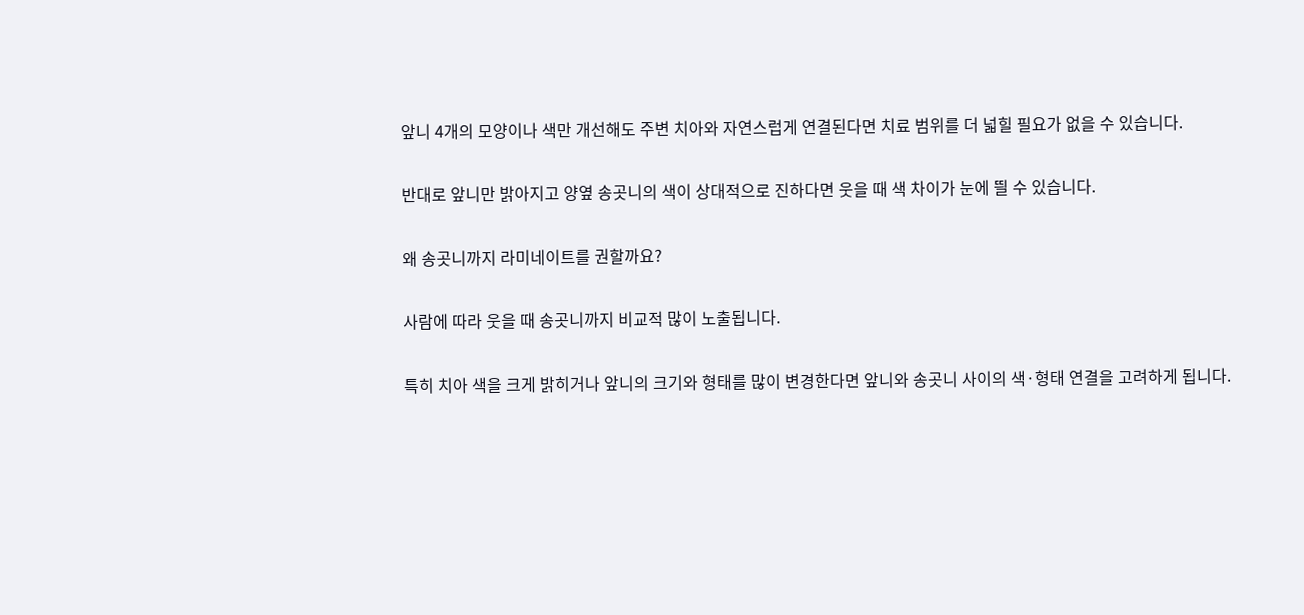앞니 4개의 모양이나 색만 개선해도 주변 치아와 자연스럽게 연결된다면 치료 범위를 더 넓힐 필요가 없을 수 있습니다.

반대로 앞니만 밝아지고 양옆 송곳니의 색이 상대적으로 진하다면 웃을 때 색 차이가 눈에 띌 수 있습니다.

왜 송곳니까지 라미네이트를 권할까요?

사람에 따라 웃을 때 송곳니까지 비교적 많이 노출됩니다.

특히 치아 색을 크게 밝히거나 앞니의 크기와 형태를 많이 변경한다면 앞니와 송곳니 사이의 색·형태 연결을 고려하게 됩니다.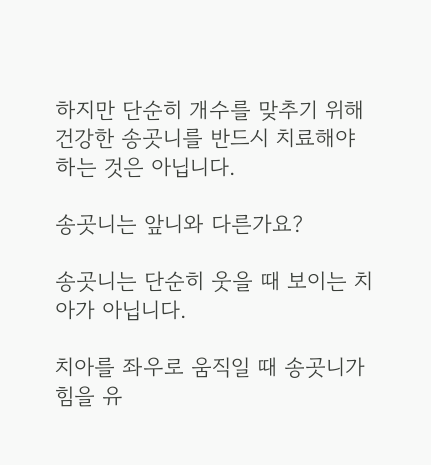하지만 단순히 개수를 맞추기 위해 건강한 송곳니를 반드시 치료해야 하는 것은 아닙니다.

송곳니는 앞니와 다른가요?

송곳니는 단순히 웃을 때 보이는 치아가 아닙니다.

치아를 좌우로 움직일 때 송곳니가 힘을 유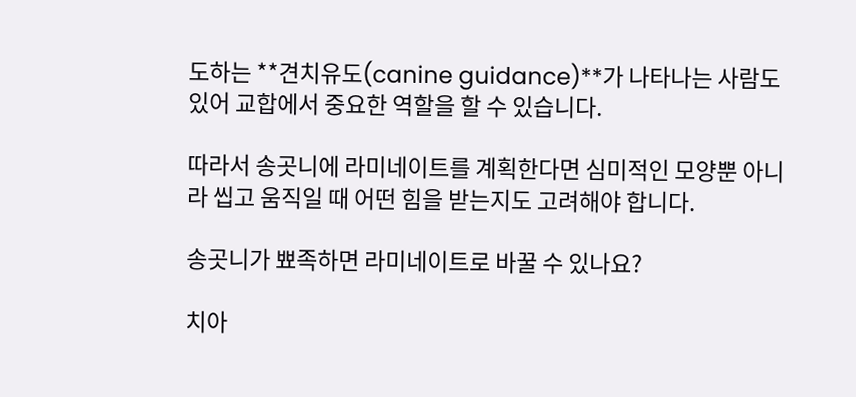도하는 **견치유도(canine guidance)**가 나타나는 사람도 있어 교합에서 중요한 역할을 할 수 있습니다.

따라서 송곳니에 라미네이트를 계획한다면 심미적인 모양뿐 아니라 씹고 움직일 때 어떤 힘을 받는지도 고려해야 합니다.

송곳니가 뾰족하면 라미네이트로 바꿀 수 있나요?

치아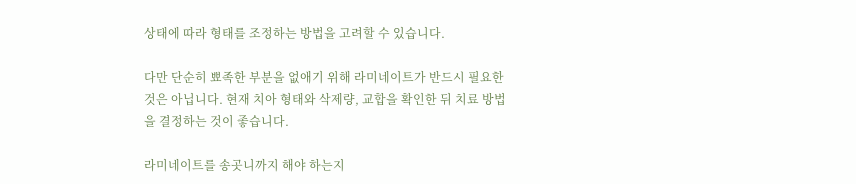상태에 따라 형태를 조정하는 방법을 고려할 수 있습니다.

다만 단순히 뾰족한 부분을 없애기 위해 라미네이트가 반드시 필요한 것은 아닙니다. 현재 치아 형태와 삭제량, 교합을 확인한 뒤 치료 방법을 결정하는 것이 좋습니다.

라미네이트를 송곳니까지 해야 하는지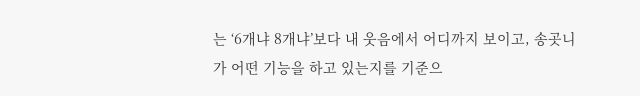는 ‘6개냐 8개냐’보다 내 웃음에서 어디까지 보이고, 송곳니가 어떤 기능을 하고 있는지를 기준으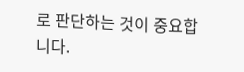로 판단하는 것이 중요합니다.